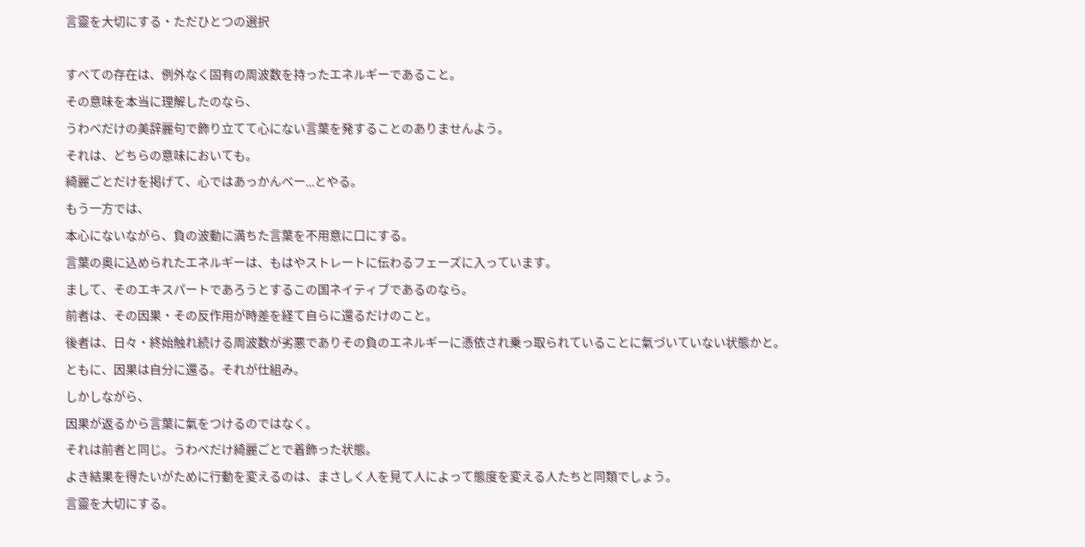言靈を大切にする・ただひとつの選択

すべての存在は、例外なく固有の周波数を持ったエネルギーであること。
その意味を本当に理解したのなら、
うわべだけの美辞麗句で飾り立てて心にない言葉を発することのありませんよう。
それは、どちらの意味においても。
綺麗ごとだけを掲げて、心ではあっかんべー...とやる。
もう一方では、
本心にないながら、負の波動に満ちた言葉を不用意に口にする。
言葉の奥に込められたエネルギーは、もはやストレートに伝わるフェーズに入っています。
まして、そのエキスパートであろうとするこの国ネイティブであるのなら。
前者は、その因果・その反作用が時差を経て自らに還るだけのこと。
後者は、日々・終始触れ続ける周波数が劣悪でありその負のエネルギーに憑依され乗っ取られていることに氣づいていない状態かと。
ともに、因果は自分に還る。それが仕組み。
しかしながら、
因果が返るから言葉に氣をつけるのではなく。
それは前者と同じ。うわべだけ綺麗ごとで着飾った状態。
よき結果を得たいがために行動を変えるのは、まさしく人を見て人によって態度を変える人たちと同類でしょう。
言靈を大切にする。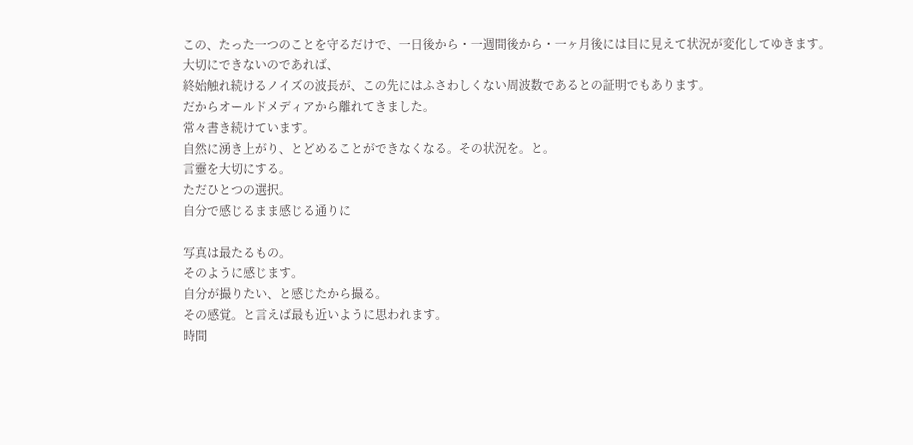この、たった一つのことを守るだけで、一日後から・一週間後から・一ヶ月後には目に見えて状況が変化してゆきます。
大切にできないのであれば、
終始触れ続けるノイズの波長が、この先にはふさわしくない周波数であるとの証明でもあります。
だからオールドメディアから離れてきました。
常々書き続けています。
自然に湧き上がり、とどめることができなくなる。その状況を。と。
言靈を大切にする。
ただひとつの選択。
自分で感じるまま感じる通りに

写真は最たるもの。
そのように感じます。
自分が撮りたい、と感じたから撮る。
その感覚。と言えば最も近いように思われます。
時間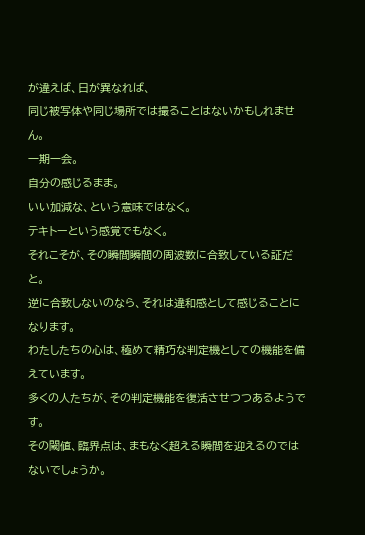が違えば、日が異なれば、
同じ被写体や同じ場所では撮ることはないかもしれません。
一期一会。
自分の感じるまま。
いい加減な、という意味ではなく。
テキトーという感覚でもなく。
それこそが、その瞬間瞬間の周波数に合致している証だと。
逆に合致しないのなら、それは違和感として感じることになります。
わたしたちの心は、極めて精巧な判定機としての機能を備えています。
多くの人たちが、その判定機能を復活させつつあるようです。
その閾値、臨界点は、まもなく超える瞬間を迎えるのではないでしょうか。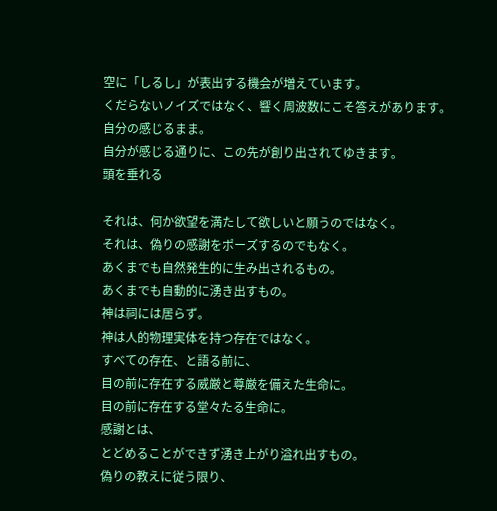空に「しるし」が表出する機会が増えています。
くだらないノイズではなく、響く周波数にこそ答えがあります。
自分の感じるまま。
自分が感じる通りに、この先が創り出されてゆきます。
頭を垂れる

それは、何か欲望を満たして欲しいと願うのではなく。
それは、偽りの感謝をポーズするのでもなく。
あくまでも自然発生的に生み出されるもの。
あくまでも自動的に湧き出すもの。
神は祠には居らず。
神は人的物理実体を持つ存在ではなく。
すべての存在、と語る前に、
目の前に存在する威厳と尊厳を備えた生命に。
目の前に存在する堂々たる生命に。
感謝とは、
とどめることができず湧き上がり溢れ出すもの。
偽りの教えに従う限り、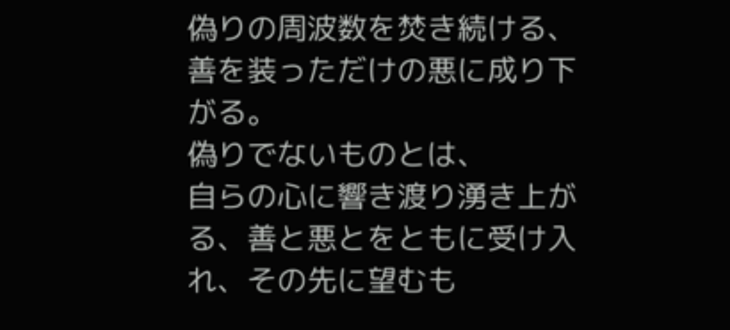偽りの周波数を焚き続ける、善を装っただけの悪に成り下がる。
偽りでないものとは、
自らの心に響き渡り湧き上がる、善と悪とをともに受け入れ、その先に望むも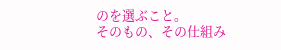のを選ぶこと。
そのもの、その仕組み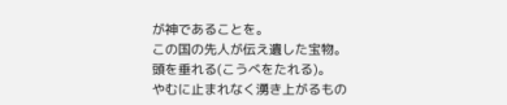が神であることを。
この国の先人が伝え遺した宝物。
頭を垂れる(こうべをたれる)。
やむに止まれなく湧き上がるもの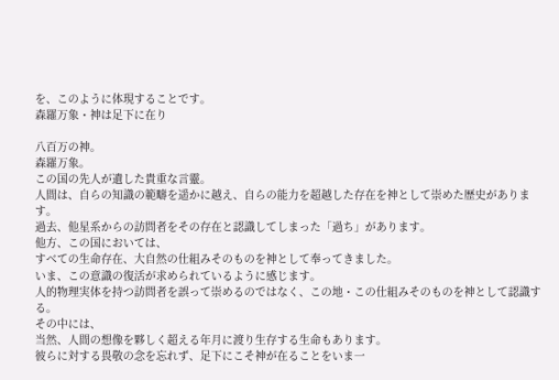を、このように体現することです。
森羅万象・神は足下に在り

八百万の神。
森羅万象。
この国の先人が遺した貴重な言靈。
人間は、自らの知識の範疇を遥かに越え、自らの能力を超越した存在を神として崇めた歴史があります。
過去、他星系からの訪問者をその存在と認識してしまった「過ち」があります。
他方、この国においては、
すべての生命存在、大自然の仕組みそのものを神として奉ってきました。
いま、この意識の復活が求められているように感じます。
人的物理実体を持つ訪問者を誤って崇めるのではなく、この地・この仕組みそのものを神として認識する。
その中には、
当然、人間の想像を夥しく超える年月に渡り生存する生命もあります。
彼らに対する畏敬の念を忘れず、足下にこそ神が在ることをいま一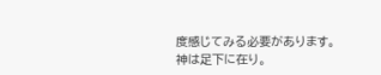度感じてみる必要があります。
神は足下に在り。